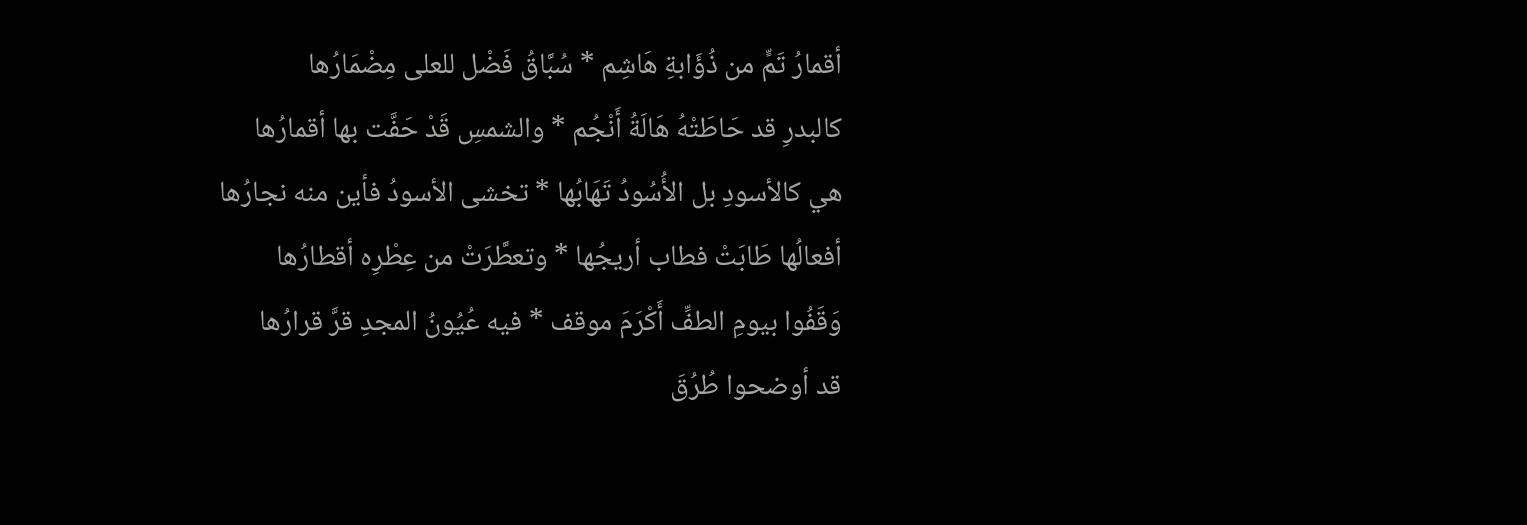أقمارُ تَمٍّ من ذُؤَابةِ هَاشِم * سُبَّاقُ فَضْل للعلى مِضْمَارُها
كالبدرِ قد حَاطَتْهُ هَالَةُ أَنْجُم * والشمسِ قَدْ حَفَّت بها أقمارُها
هي كالأسودِ بل الأُسُودُ تَهَابُها * تخشى الأسودُ فأين منه نجارُها
أفعالُها طَابَتْ فطاب أريجُها * وتعطَّرَتْ من عِطْرِه أقطارُها
وَقَفُوا بيومِ الطفِّ أَكْرَمَ موقف * فيه عُيُونُ المجدِ قرَّ قرارُها
قد أوضحوا طُرُقَ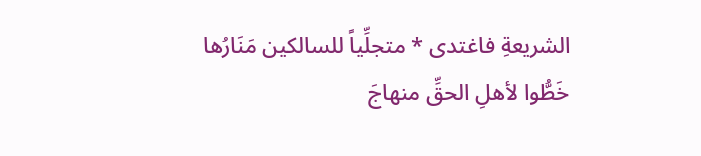الشريعةِ فاغتدى * متجلِّياً للسالكين مَنَارُها
خَطُّوا لأهلِ الحقِّ منهاجَ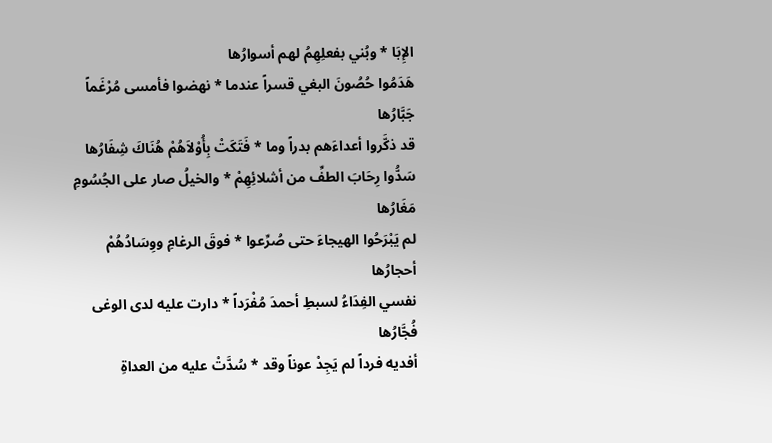الإِبَا * وبُني بفعلِهِمُ لهم أسوارُها
هَدَمُوا حُصُونَ البغي قسراً عندما * نهضوا فأمسى مُرْغَماً جَبَّارُها
قد ذكَّروا أعداءَهم بدراً وما * فَتَكَتْ بِأُوْلاَهُمْ هُنَاكَ شِفَارُها
سَدُّوا رِحَابَ الطفِّ من أشلائِهِمْ * والخيلُ صار على الجُسُومِ مَغَارُها
لم يَبْرَحُوا الهيجاءَ حتى صُرِّعوا * فوقَ الرغامِ ووِسَادُهُمْ أحجارُها
نفسي الفِدَاءُ لسبطِ أحمدَ مُفْرَداً * دارت عليه لدى الوغى فُجَّارُها
أفديه فرداً لم يَجِدْ عوناً وقد * سُدَّتْ عليه من العداةِ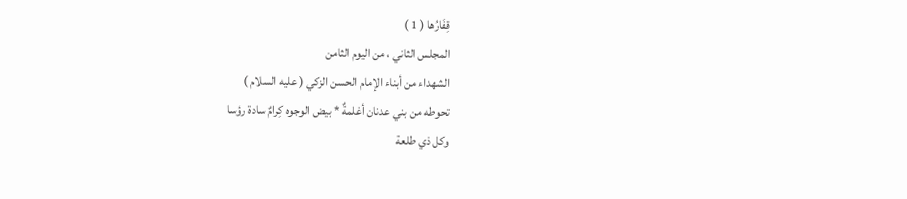قِفَارُها ( 1 )
المجلس الثاني ، من اليوم الثامن
الشهداء من أبناء الإمام الحسن الزكي ( عليه السلام )
تحوطه من بني عدنان أغلمةٌ * بيض الوجوه كِرامٌ سادة رؤسا
وكل ذي طلعة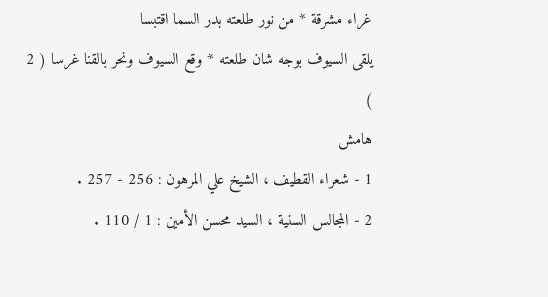غراء مشرقة * من نور طلعته بدر السما اقتبسا
يلقى السيوف بوجه شان طلعته * وقع السيوف ونحر بالقنا غرسا ( 2 )
هامش
1 - شعراء القطيف ، الشيخ علي المرهون : 256 - 257 .
2 - المجالس السنية ، السيد محسن الأمين : 1 / 110 .